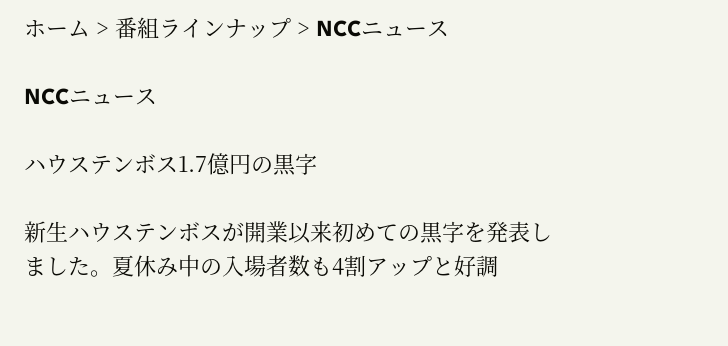ホーム > 番組ラインナップ > NCCニュース

NCCニュース

ハウステンボス1.7億円の黒字

新生ハウステンボスが開業以来初めての黒字を発表しました。夏休み中の入場者数も4割アップと好調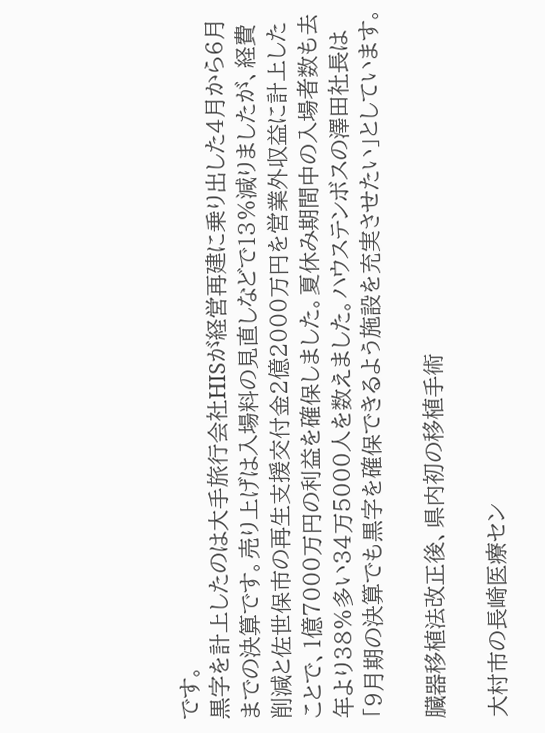です。
黒字を計上したのは大手旅行会社HISが経営再建に乗り出した4月から6月までの決算です。売り上げは入場料の見直しなどで13%減りましたが、経費削減と佐世保市の再生支援交付金2億2000万円を営業外収益に計上したことで、1億7000万円の利益を確保しました。夏休み期間中の入場者数も去年より38%多い34万5000人を数えました。ハウステンボスの澤田社長は「9月期の決算でも黒字を確保できるよう施設を充実させたい」としています。

臓器移植法改正後、県内初の移植手術

大村市の長崎医療セン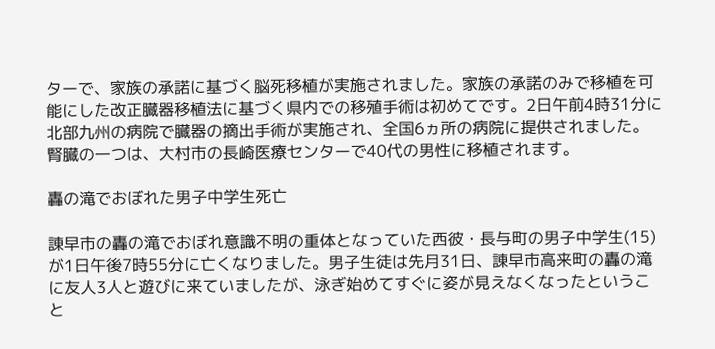ターで、家族の承諾に基づく脳死移植が実施されました。家族の承諾のみで移植を可能にした改正臓器移植法に基づく県内での移殖手術は初めてです。2日午前4時31分に北部九州の病院で臓器の摘出手術が実施され、全国6ヵ所の病院に提供されました。腎臓の一つは、大村市の長崎医療センターで40代の男性に移植されます。

轟の滝でおぼれた男子中学生死亡

諌早市の轟の滝でおぼれ意識不明の重体となっていた西彼・長与町の男子中学生(15)が1日午後7時55分に亡くなりました。男子生徒は先月31日、諌早市高来町の轟の滝に友人3人と遊びに来ていましたが、泳ぎ始めてすぐに姿が見えなくなったということ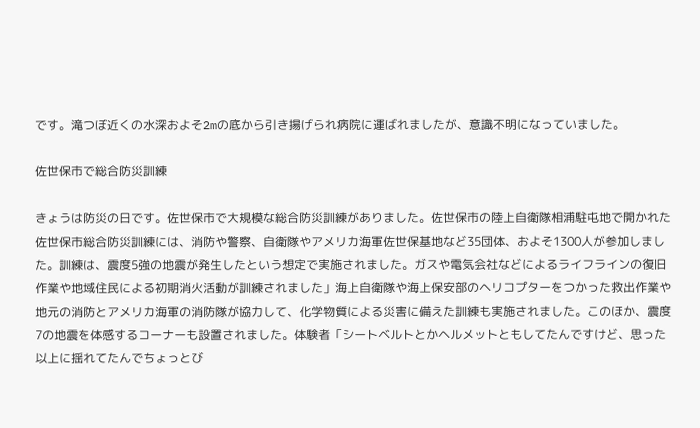です。滝つぼ近くの水深およそ2mの底から引き揚げられ病院に運ばれましたが、意識不明になっていました。

佐世保市で総合防災訓練

きょうは防災の日です。佐世保市で大規模な総合防災訓練がありました。佐世保市の陸上自衛隊相浦駐屯地で開かれた佐世保市総合防災訓練には、消防や警察、自衛隊やアメリカ海軍佐世保基地など35団体、およそ1300人が参加しました。訓練は、震度5強の地震が発生したという想定で実施されました。ガスや電気会社などによるライフラインの復旧作業や地域住民による初期消火活動が訓練されました」海上自衛隊や海上保安部のヘリコプターをつかった救出作業や地元の消防とアメリカ海軍の消防隊が協力して、化学物質による災害に備えた訓練も実施されました。このほか、震度7の地震を体感するコーナーも設置されました。体験者「シートベルトとかヘルメットともしてたんですけど、思った以上に揺れてたんでちょっとび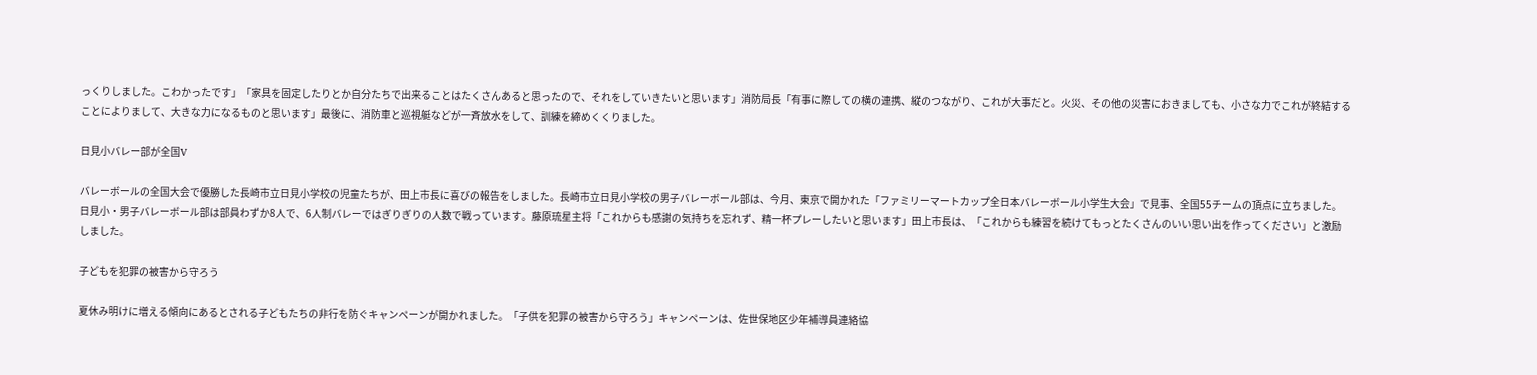っくりしました。こわかったです」「家具を固定したりとか自分たちで出来ることはたくさんあると思ったので、それをしていきたいと思います」消防局長「有事に際しての横の連携、縦のつながり、これが大事だと。火災、その他の災害におきましても、小さな力でこれが終結することによりまして、大きな力になるものと思います」最後に、消防車と巡視艇などが一斉放水をして、訓練を締めくくりました。

日見小バレー部が全国V

バレーボールの全国大会で優勝した長崎市立日見小学校の児童たちが、田上市長に喜びの報告をしました。長崎市立日見小学校の男子バレーボール部は、今月、東京で開かれた「ファミリーマートカップ全日本バレーボール小学生大会」で見事、全国55チームの頂点に立ちました。日見小・男子バレーボール部は部員わずか8人で、6人制バレーではぎりぎりの人数で戦っています。藤原琉星主将「これからも感謝の気持ちを忘れず、精一杯プレーしたいと思います」田上市長は、「これからも練習を続けてもっとたくさんのいい思い出を作ってください」と激励しました。

子どもを犯罪の被害から守ろう

夏休み明けに増える傾向にあるとされる子どもたちの非行を防ぐキャンペーンが開かれました。「子供を犯罪の被害から守ろう」キャンペーンは、佐世保地区少年補導員連絡協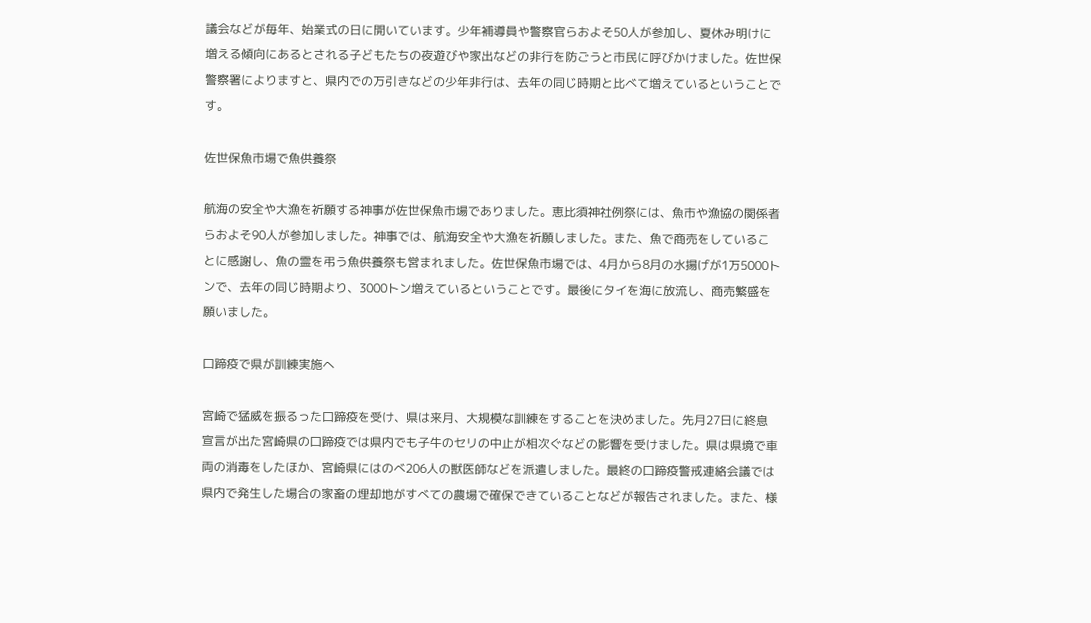議会などが毎年、始業式の日に開いています。少年補導員や警察官らおよそ50人が参加し、夏休み明けに増える傾向にあるとされる子どもたちの夜遊びや家出などの非行を防ごうと市民に呼びかけました。佐世保警察署によりますと、県内での万引きなどの少年非行は、去年の同じ時期と比べて増えているということです。

佐世保魚市場で魚供養祭

航海の安全や大漁を祈願する神事が佐世保魚市場でありました。恵比須神社例祭には、魚市や漁協の関係者らおよそ90人が参加しました。神事では、航海安全や大漁を祈願しました。また、魚で商売をしていることに感謝し、魚の霊を弔う魚供養祭も営まれました。佐世保魚市場では、4月から8月の水揚げが1万5000トンで、去年の同じ時期より、3000トン増えているということです。最後にタイを海に放流し、商売繁盛を願いました。

口蹄疫で県が訓練実施へ

宮崎で猛威を振るった口蹄疫を受け、県は来月、大規模な訓練をすることを決めました。先月27日に終息宣言が出た宮崎県の口蹄疫では県内でも子牛のセリの中止が相次ぐなどの影響を受けました。県は県境で車両の消毒をしたほか、宮崎県にはのべ206人の獣医師などを派遣しました。最終の口蹄疫警戒連絡会議では県内で発生した場合の家畜の埋却地がすべての農場で確保できていることなどが報告されました。また、様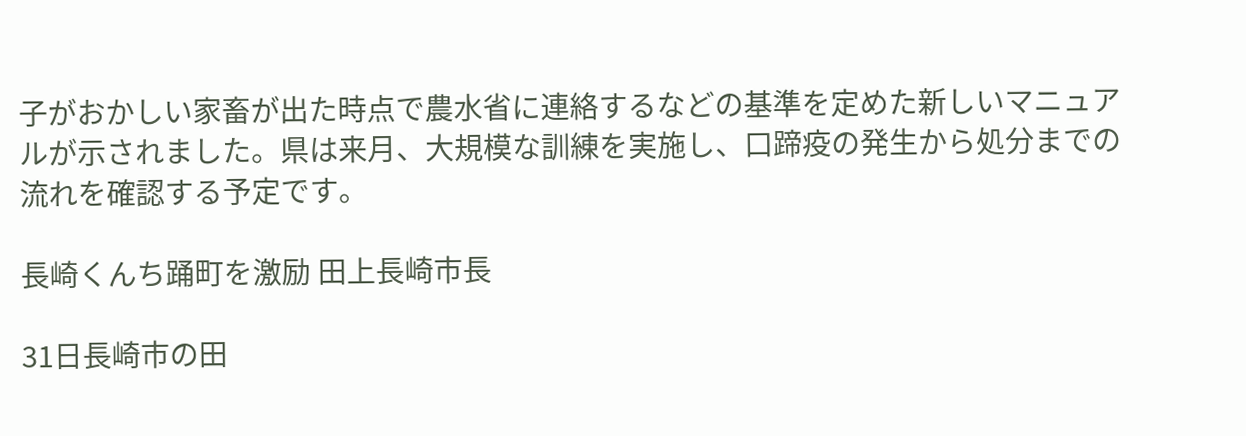子がおかしい家畜が出た時点で農水省に連絡するなどの基準を定めた新しいマニュアルが示されました。県は来月、大規模な訓練を実施し、口蹄疫の発生から処分までの流れを確認する予定です。

長崎くんち踊町を激励 田上長崎市長

31日長崎市の田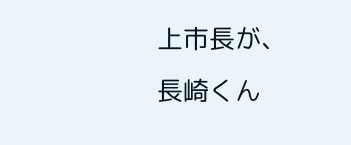上市長が、長崎くん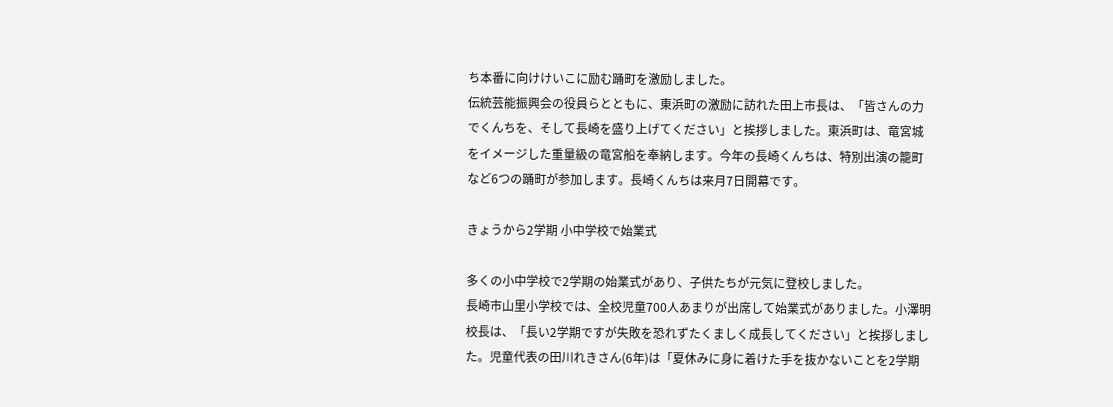ち本番に向けけいこに励む踊町を激励しました。
伝統芸能振興会の役員らとともに、東浜町の激励に訪れた田上市長は、「皆さんの力でくんちを、そして長崎を盛り上げてください」と挨拶しました。東浜町は、竜宮城をイメージした重量級の竜宮船を奉納します。今年の長崎くんちは、特別出演の籠町など6つの踊町が参加します。長崎くんちは来月7日開幕です。

きょうから2学期 小中学校で始業式

多くの小中学校で2学期の始業式があり、子供たちが元気に登校しました。
長崎市山里小学校では、全校児童700人あまりが出席して始業式がありました。小澤明校長は、「長い2学期ですが失敗を恐れずたくましく成長してください」と挨拶しました。児童代表の田川れきさん(6年)は「夏休みに身に着けた手を抜かないことを2学期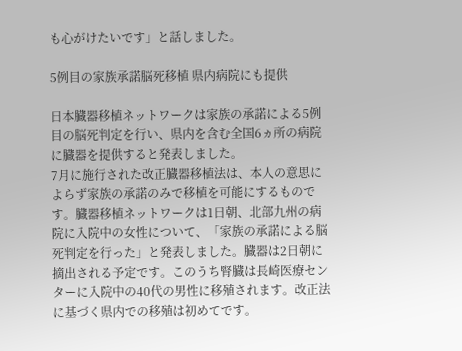も心がけたいです」と話しました。

5例目の家族承諾脳死移植 県内病院にも提供

日本臓器移植ネットワークは家族の承諾による5例目の脳死判定を行い、県内を含む全国6ヵ所の病院に臓器を提供すると発表しました。
7月に施行された改正臓器移植法は、本人の意思によらず家族の承諾のみで移植を可能にするものです。臓器移植ネットワークは1日朝、北部九州の病院に入院中の女性について、「家族の承諾による脳死判定を行った」と発表しました。臓器は2日朝に摘出される予定です。このうち腎臓は長崎医療センターに入院中の40代の男性に移殖されます。改正法に基づく県内での移殖は初めてです。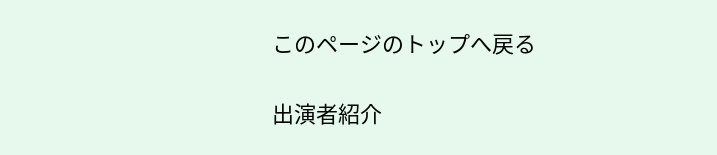このページのトップへ戻る

出演者紹介